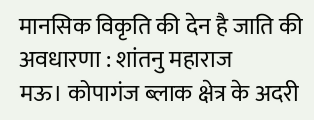मानसिक विकृति की देन है जाति की अवधारणा : शांतनु महाराज
मऊ। कोपागंज ब्लाक क्षेत्र के अदरी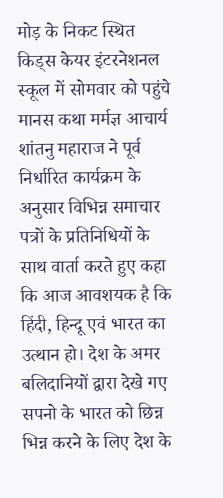मोड़ के निकट स्थित किड्स केयर इंटरनेशनल स्कूल में सोमवार को पहुंचे मानस कथा मर्मज्ञ आचार्य शांतनु महाराज ने पूर्व निर्धारित कार्यक्रम के अनुसार विभिन्न समाचार पत्रों के प्रतिनिधियों के साथ वार्ता करते हुए कहा कि आज आवशयक है कि हिंदी, हिन्दू एवं भारत का उत्थान हो। देश के अमर बलिदानियों द्वारा देखे गए सपनो के भारत को छिन्न भिन्न करने के लिए देश के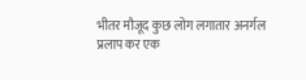भीतर मौजूद कुछ लोग लगातार अनर्गल प्रलाप कर एक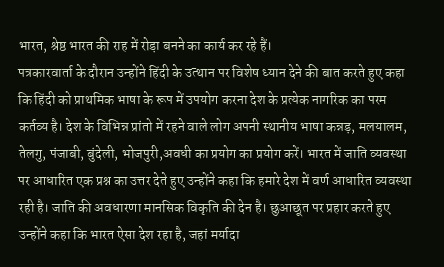भारत, श्रेष्ठ भारत की राह में रोड़ा बनने का कार्य कर रहे हैं।
पत्रकारवार्ता के दौरान उन्होंने हिंदी के उत्थान पर विशेष ध्यान देने की बात करते हुए कहा कि हिंदी को प्राथमिक भाषा के रूप में उपयोग करना देश के प्रत्येक नागरिक का परम कर्तव्य है। देश के विभिन्न प्रांतो में रहने वाले लोग अपनी स्थानीय भाषा कन्नड़, मलयालम, तेलगु, पंजाबी, बुंदेली, भोजपुरी,अवधी का प्रयोग का प्रयोग करें। भारत में जाति व्यवस्था पर आधारित एक प्रश्न का उत्तर देते हुए उन्होंने कहा कि हमारे देश में वर्ण आधारित व्यवस्था रही है। जाति की अवधारणा मानसिक विकृति की देन है। छुआछूत पर प्रहार करते हुए उन्होंने कहा कि भारत ऐसा देश रहा है, जहां मर्यादा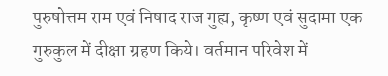पुरुषोत्तम राम एवं निषाद राज गुह्य, कृष्ण एवं सुदामा एक गुरुकुल में दीक्षा ग्रहण किये। वर्तमान परिवेश में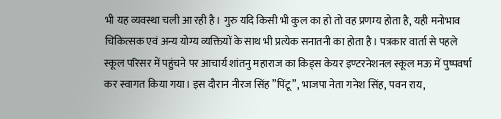भी यह व्यवस्था चली आ रही है। गुरु यदि किसी भी कुल का हो तो वह प्रणम्य होता है, यही मनोभाव चिकित्सक एवं अन्य योग्य व्यक्तियों के साथ भी प्रत्येक सनातनी का होता है। पत्रकार वार्ता से पहले स्कूल परिसर में पहुंचने पर आचार्य शांतनु महाराज का किड्स केयर इण्टरनेशनल स्कूल मऊ में पुष्पवर्षा कर स्वागत किया गया। इस दौरान नीरज सिंह ”पिंटू”, भाजपा नेता गनेश सिंह, पवन राय,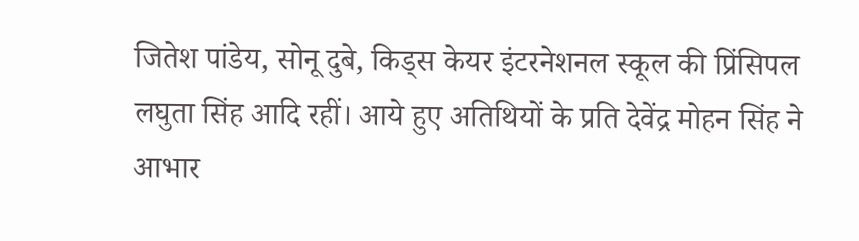जितेश पांडेय, सोनू दुबे, किड्स केयर इंटरनेशनल स्कूल की प्रिंसिपल लघुता सिंह आदि रहीं। आये हुए अतिथियों के प्रति देवेंद्र मोहन सिंह ने आभार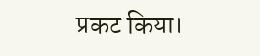प्रकट किया।